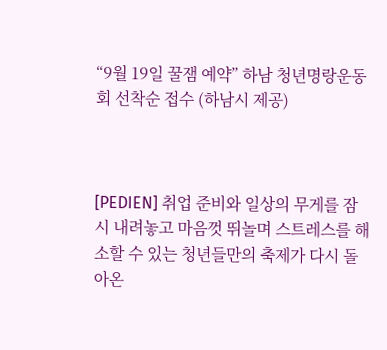“9월 19일 꿀잼 예약” 하남 청년명랑운동회 선착순 접수 (하남시 제공)



[PEDIEN] 취업 준비와 일상의 무게를 잠시 내려놓고 마음껏 뛰놀며 스트레스를 해소할 수 있는 청년들만의 축제가 다시 돌아온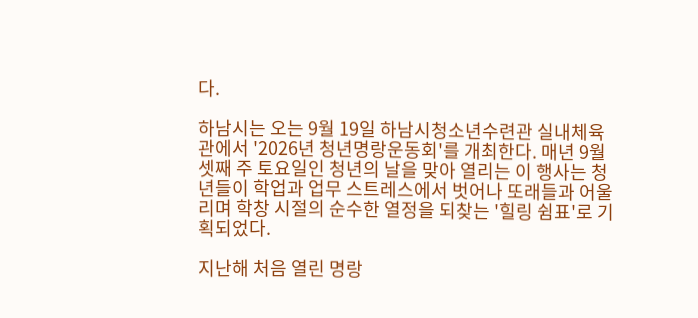다.

하남시는 오는 9월 19일 하남시청소년수련관 실내체육관에서 '2026년 청년명랑운동회'를 개최한다. 매년 9월 셋째 주 토요일인 청년의 날을 맞아 열리는 이 행사는 청년들이 학업과 업무 스트레스에서 벗어나 또래들과 어울리며 학창 시절의 순수한 열정을 되찾는 '힐링 쉼표'로 기획되었다.

지난해 처음 열린 명랑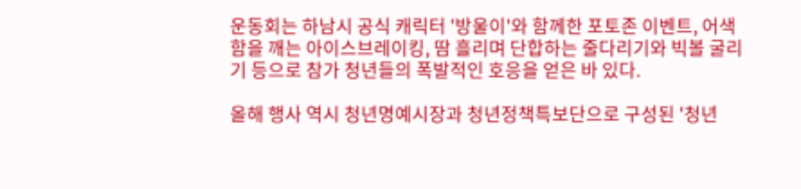운동회는 하남시 공식 캐릭터 '방울이'와 함께한 포토존 이벤트, 어색함을 깨는 아이스브레이킹, 땀 흘리며 단합하는 줄다리기와 빅볼 굴리기 등으로 참가 청년들의 폭발적인 호응을 얻은 바 있다.

올해 행사 역시 청년명예시장과 청년정책특보단으로 구성된 '청년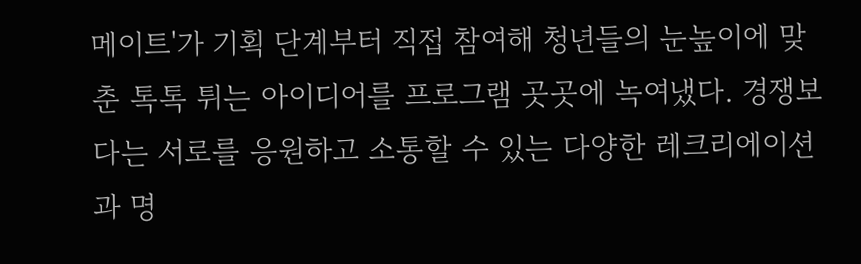메이트'가 기획 단계부터 직접 참여해 청년들의 눈높이에 맞춘 톡톡 튀는 아이디어를 프로그램 곳곳에 녹여냈다. 경쟁보다는 서로를 응원하고 소통할 수 있는 다양한 레크리에이션과 명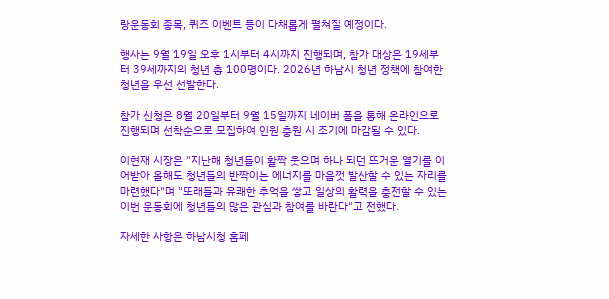랑운동회 종목, 퀴즈 이벤트 등이 다채롭게 펼쳐질 예정이다.

행사는 9월 19일 오후 1시부터 4시까지 진행되며, 참가 대상은 19세부터 39세까지의 청년 총 100명이다. 2026년 하남시 청년 정책에 참여한 청년을 우선 선발한다.

참가 신청은 8월 20일부터 9월 15일까지 네이버 폼을 통해 온라인으로 진행되며 선착순으로 모집하여 인원 충원 시 조기에 마감될 수 있다.

이현재 시장은 "지난해 청년들이 활짝 웃으며 하나 되던 뜨거운 열기를 이어받아 올해도 청년들의 반짝이는 에너지를 마음껏 발산할 수 있는 자리를 마련했다"며 "또래들과 유쾌한 추억을 쌓고 일상의 활력을 충전할 수 있는 이번 운동회에 청년들의 많은 관심과 참여를 바란다"고 전했다.

자세한 사항은 하남시청 홈페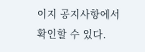이지 공지사항에서 확인할 수 있다.